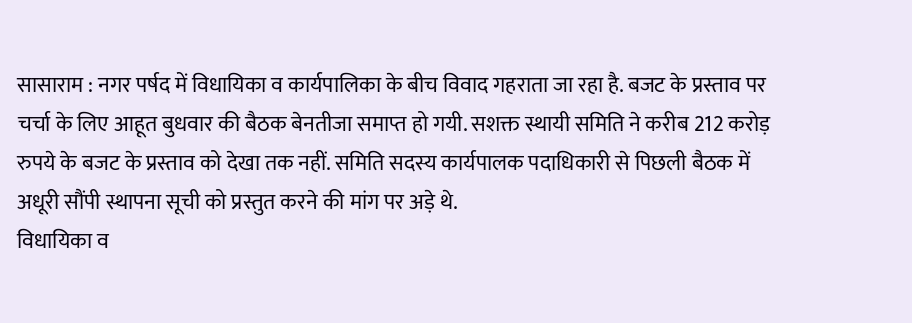सासाराम : नगर पर्षद में विधायिका व कार्यपालिका के बीच विवाद गहराता जा रहा है. बजट के प्रस्ताव पर चर्चा के लिए आहूत बुधवार की बैठक बेनतीजा समाप्त हो गयी. सशक्त स्थायी समिति ने करीब 212 करोड़ रुपये के बजट के प्रस्ताव को देखा तक नहीं. समिति सदस्य कार्यपालक पदाधिकारी से पिछली बैठक में अधूरी सौंपी स्थापना सूची को प्रस्तुत करने की मांग पर अड़े थे.
विधायिका व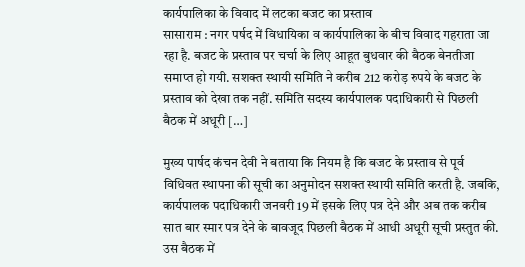कार्यपालिका के विवाद में लटका बजट का प्रस्ताव
सासाराम : नगर पर्षद में विधायिका व कार्यपालिका के बीच विवाद गहराता जा रहा है. बजट के प्रस्ताव पर चर्चा के लिए आहूत बुधवार की बैठक बेनतीजा समाप्त हो गयी. सशक्त स्थायी समिति ने करीब 212 करोड़ रुपये के बजट के प्रस्ताव को देखा तक नहीं. समिति सदस्य कार्यपालक पदाधिकारी से पिछली बैठक में अधूरी […]

मुख्य पार्षद कंचन देवी ने बताया कि नियम है कि बजट के प्रस्ताव से पूर्व विधिवत स्थापना की सूची का अनुमोदन सशक्त स्थायी समिति करती है. जबकि, कार्यपालक पदाधिकारी जनवरी 19 में इसके लिए पत्र देने और अब तक करीब सात बार स्मार पत्र देने के बावजूद पिछली बैठक में आधी अधूरी सूची प्रस्तुत की.
उस बैठक में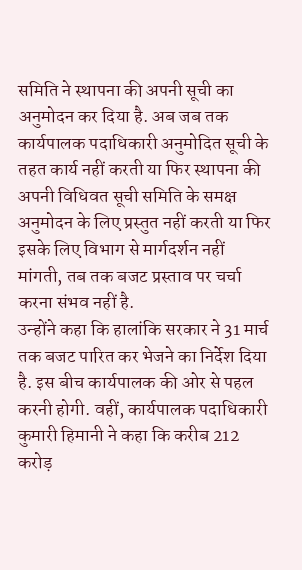समिति ने स्थापना की अपनी सूची का अनुमोदन कर दिया है. अब जब तक कार्यपालक पदाधिकारी अनुमोदित सूची के तहत कार्य नहीं करती या फिर स्थापना की अपनी विधिवत सूची समिति के समक्ष अनुमोदन के लिए प्रस्तुत नहीं करती या फिर इसके लिए विभाग से मार्गदर्शन नहीं मांगती, तब तक बजट प्रस्ताव पर चर्चा करना संभव नहीं है.
उन्होंने कहा कि हालांकि सरकार ने 31 मार्च तक बजट पारित कर भेजने का निर्देश दिया है. इस बीच कार्यपालक की ओर से पहल करनी होगी. वहीं, कार्यपालक पदाधिकारी कुमारी हिमानी ने कहा कि करीब 212 करोड़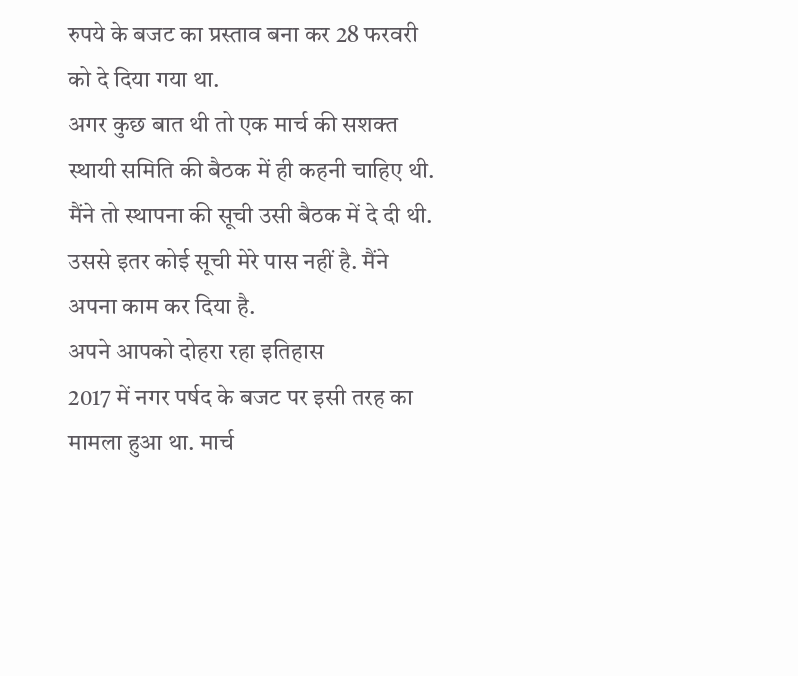रुपये के बजट का प्रस्ताव बना कर 28 फरवरी को दे दिया गया था.
अगर कुछ बात थी तो एक मार्च की सशक्त स्थायी समिति की बैठक में ही कहनी चाहिए थी. मैंने तो स्थापना की सूची उसी बैठक में दे दी थी. उससे इतर कोई सूची मेरे पास नहीं है. मैंने अपना काम कर दिया है.
अपने आपको दोहरा रहा इतिहास
2017 में नगर पर्षद के बजट पर इसी तरह का मामला हुआ था. मार्च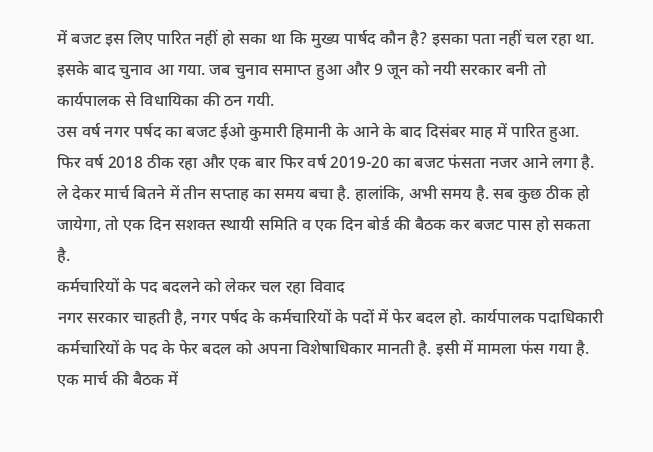में बजट इस लिए पारित नहीं हो सका था कि मुख्य पार्षद कौन है? इसका पता नहीं चल रहा था. इसके बाद चुनाव आ गया. जब चुनाव समाप्त हुआ और 9 जून को नयी सरकार बनी तो कार्यपालक से विधायिका की ठन गयी.
उस वर्ष नगर पर्षद का बजट ईओ कुमारी हिमानी के आने के बाद दिसंबर माह में पारित हुआ. फिर वर्ष 2018 ठीक रहा और एक बार फिर वर्ष 2019-20 का बजट फंसता नजर आने लगा है. ले देकर मार्च बितने में तीन सप्ताह का समय बचा है. हालांकि, अभी समय है. सब कुछ ठीक हो जायेगा, तो एक दिन सशक्त स्थायी समिति व एक दिन बोर्ड की बैठक कर बजट पास हो सकता है.
कर्मचारियों के पद बदलने को लेकर चल रहा विवाद
नगर सरकार चाहती है, नगर पर्षद के कर्मचारियों के पदों में फेर बदल हो. कार्यपालक पदाधिकारी कर्मचारियों के पद के फेर बदल को अपना विशेषाधिकार मानती है. इसी में मामला फंस गया है.
एक मार्च की बैठक में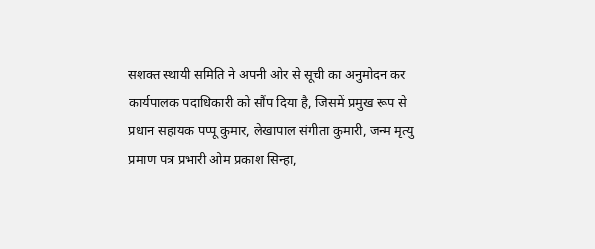सशक्त स्थायी समिति ने अपनी ओर से सूची का अनुमोदन कर कार्यपालक पदाधिकारी को सौंप दिया है, जिसमें प्रमुख रूप से प्रधान सहायक पप्पू कुमार, लेखापाल संगीता कुमारी, जन्म मृत्यु प्रमाण पत्र प्रभारी ओम प्रकाश सिन्हा,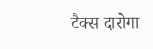टैक्स दारोगा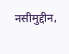नसीमुद्दीन,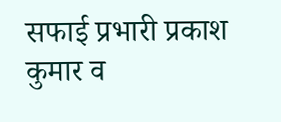सफाई प्रभारी प्रकाश कुमार व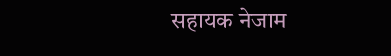सहायक नेजाम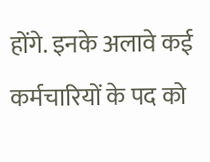होंगे. इनके अलावे कई कर्मचारियों के पद को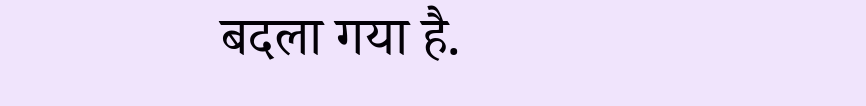बदला गया है.